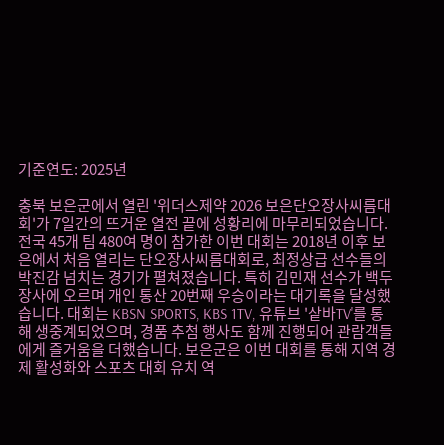기준연도: 2025년

충북 보은군에서 열린 '위더스제약 2026 보은단오장사씨름대회'가 7일간의 뜨거운 열전 끝에 성황리에 마무리되었습니다. 전국 45개 팀 480여 명이 참가한 이번 대회는 2018년 이후 보은에서 처음 열리는 단오장사씨름대회로, 최정상급 선수들의 박진감 넘치는 경기가 펼쳐졌습니다. 특히 김민재 선수가 백두장사에 오르며 개인 통산 20번째 우승이라는 대기록을 달성했습니다. 대회는 KBSN SPORTS, KBS 1TV, 유튜브 '샅바TV'를 통해 생중계되었으며, 경품 추첨 행사도 함께 진행되어 관람객들에게 즐거움을 더했습니다. 보은군은 이번 대회를 통해 지역 경제 활성화와 스포츠 대회 유치 역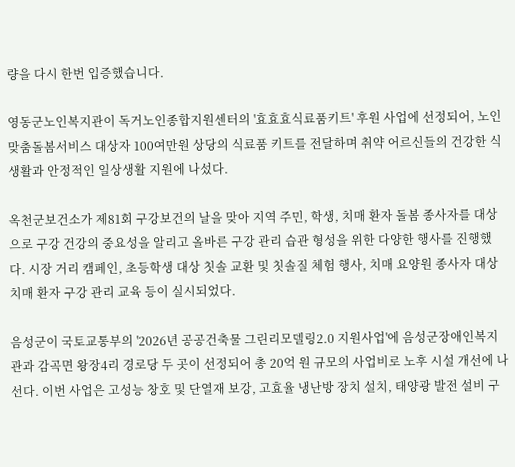량을 다시 한번 입증했습니다.

영동군노인복지관이 독거노인종합지원센터의 '효효효식료품키트' 후원 사업에 선정되어, 노인맞춤돌봄서비스 대상자 100여만원 상당의 식료품 키트를 전달하며 취약 어르신들의 건강한 식생활과 안정적인 일상생활 지원에 나섰다.

옥천군보건소가 제81회 구강보건의 날을 맞아 지역 주민, 학생, 치매 환자 돌봄 종사자를 대상으로 구강 건강의 중요성을 알리고 올바른 구강 관리 습관 형성을 위한 다양한 행사를 진행했다. 시장 거리 캠페인, 초등학생 대상 칫솔 교환 및 칫솔질 체험 행사, 치매 요양원 종사자 대상 치매 환자 구강 관리 교육 등이 실시되었다.

음성군이 국토교통부의 '2026년 공공건축물 그린리모델링2.0 지원사업'에 음성군장애인복지관과 감곡면 왕장4리 경로당 두 곳이 선정되어 총 20억 원 규모의 사업비로 노후 시설 개선에 나선다. 이번 사업은 고성능 창호 및 단열재 보강, 고효율 냉난방 장치 설치, 태양광 발전 설비 구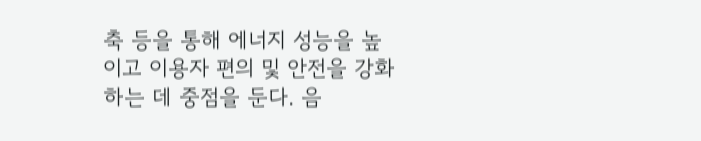축 등을 통해 에너지 성능을 높이고 이용자 편의 및 안전을 강화하는 데 중점을 둔다. 음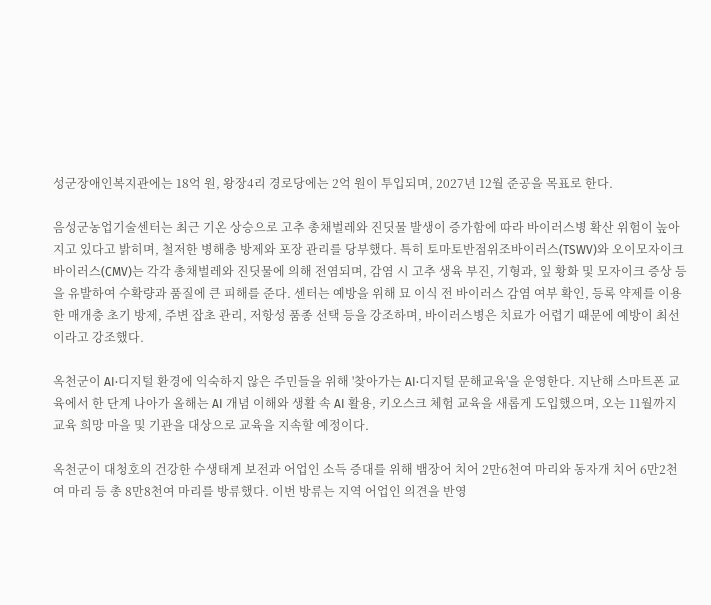성군장애인복지관에는 18억 원, 왕장4리 경로당에는 2억 원이 투입되며, 2027년 12월 준공을 목표로 한다.

음성군농업기술센터는 최근 기온 상승으로 고추 총채벌레와 진딧물 발생이 증가함에 따라 바이러스병 확산 위험이 높아지고 있다고 밝히며, 철저한 병해충 방제와 포장 관리를 당부했다. 특히 토마토반점위조바이러스(TSWV)와 오이모자이크바이러스(CMV)는 각각 총채벌레와 진딧물에 의해 전염되며, 감염 시 고추 생육 부진, 기형과, 잎 황화 및 모자이크 증상 등을 유발하여 수확량과 품질에 큰 피해를 준다. 센터는 예방을 위해 묘 이식 전 바이러스 감염 여부 확인, 등록 약제를 이용한 매개충 초기 방제, 주변 잡초 관리, 저항성 품종 선택 등을 강조하며, 바이러스병은 치료가 어렵기 때문에 예방이 최선이라고 강조했다.

옥천군이 AI·디지털 환경에 익숙하지 않은 주민들을 위해 '찾아가는 AI·디지털 문해교육'을 운영한다. 지난해 스마트폰 교육에서 한 단계 나아가 올해는 AI 개념 이해와 생활 속 AI 활용, 키오스크 체험 교육을 새롭게 도입했으며, 오는 11월까지 교육 희망 마을 및 기관을 대상으로 교육을 지속할 예정이다.

옥천군이 대청호의 건강한 수생태계 보전과 어업인 소득 증대를 위해 뱀장어 치어 2만6천여 마리와 동자개 치어 6만2천여 마리 등 총 8만8천여 마리를 방류했다. 이번 방류는 지역 어업인 의견을 반영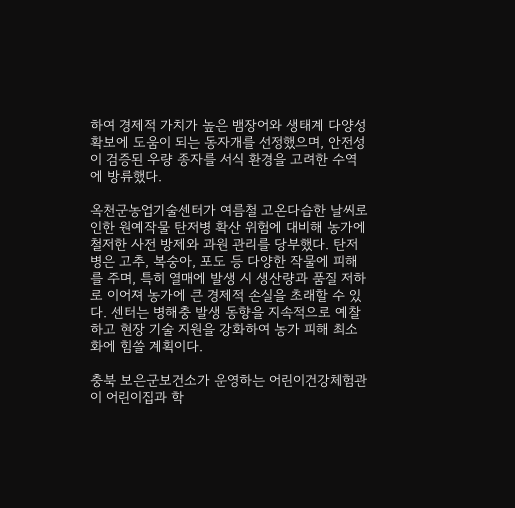하여 경제적 가치가 높은 뱀장어와 생태계 다양성 확보에 도움이 되는 동자개를 선정했으며, 안전성이 검증된 우량 종자를 서식 환경을 고려한 수역에 방류했다.

옥천군농업기술센터가 여름철 고온다습한 날씨로 인한 원예작물 탄저병 확산 위험에 대비해 농가에 철저한 사전 방제와 과원 관리를 당부했다. 탄저병은 고추, 복숭아, 포도 등 다양한 작물에 피해를 주며, 특히 열매에 발생 시 생산량과 품질 저하로 이어져 농가에 큰 경제적 손실을 초래할 수 있다. 센터는 병해충 발생 동향을 지속적으로 예찰하고 현장 기술 지원을 강화하여 농가 피해 최소화에 힘쓸 계획이다.

충북 보은군보건소가 운영하는 어린이건강체험관이 어린이집과 학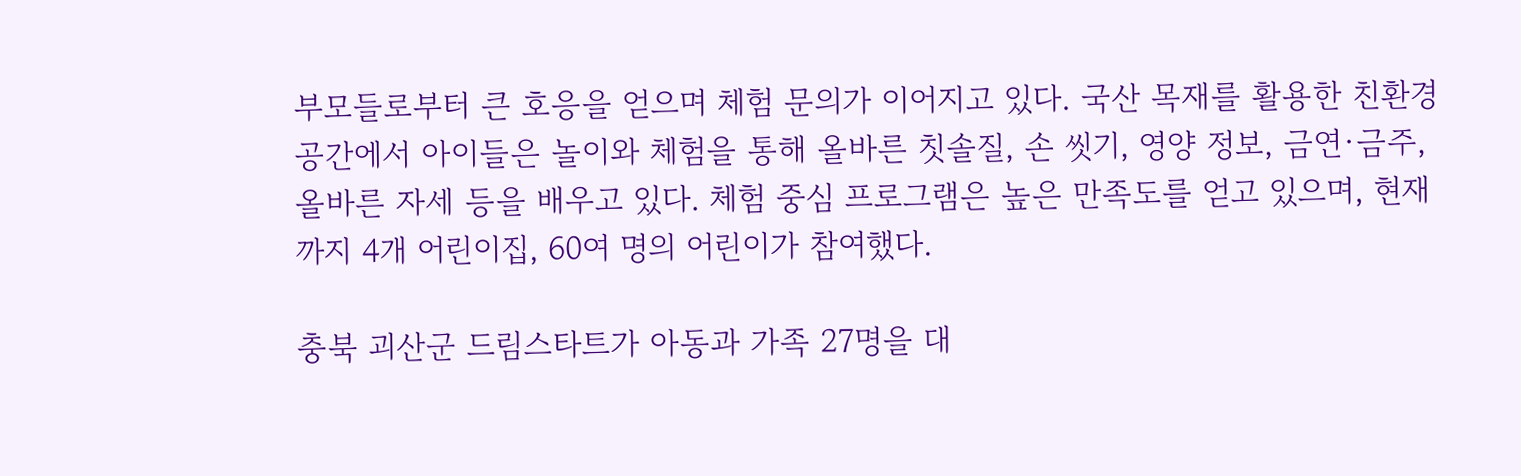부모들로부터 큰 호응을 얻으며 체험 문의가 이어지고 있다. 국산 목재를 활용한 친환경 공간에서 아이들은 놀이와 체험을 통해 올바른 칫솔질, 손 씻기, 영양 정보, 금연·금주, 올바른 자세 등을 배우고 있다. 체험 중심 프로그램은 높은 만족도를 얻고 있으며, 현재까지 4개 어린이집, 60여 명의 어린이가 참여했다.

충북 괴산군 드림스타트가 아동과 가족 27명을 대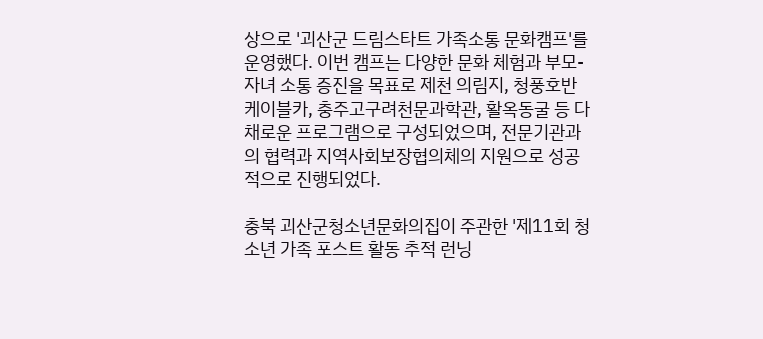상으로 '괴산군 드림스타트 가족소통 문화캠프'를 운영했다. 이번 캠프는 다양한 문화 체험과 부모-자녀 소통 증진을 목표로 제천 의림지, 청풍호반 케이블카, 충주고구려천문과학관, 활옥동굴 등 다채로운 프로그램으로 구성되었으며, 전문기관과의 협력과 지역사회보장협의체의 지원으로 성공적으로 진행되었다.

충북 괴산군청소년문화의집이 주관한 '제11회 청소년 가족 포스트 활동 추적 런닝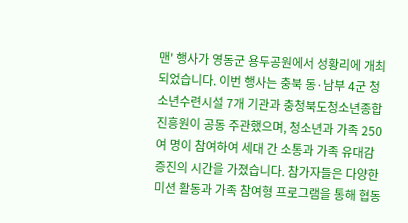맨' 행사가 영동군 용두공원에서 성황리에 개최되었습니다. 이번 행사는 충북 동·남부 4군 청소년수련시설 7개 기관과 충청북도청소년종합진흥원이 공동 주관했으며, 청소년과 가족 250여 명이 참여하여 세대 간 소통과 가족 유대감 증진의 시간을 가졌습니다. 참가자들은 다양한 미션 활동과 가족 참여형 프로그램을 통해 협동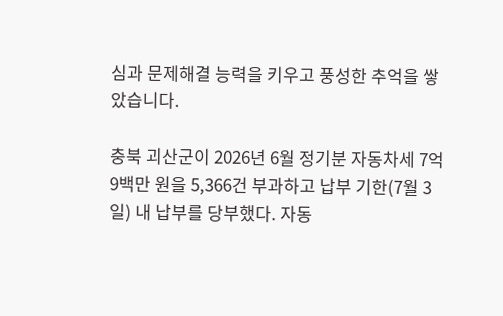심과 문제해결 능력을 키우고 풍성한 추억을 쌓았습니다.

충북 괴산군이 2026년 6월 정기분 자동차세 7억 9백만 원을 5,366건 부과하고 납부 기한(7월 3일) 내 납부를 당부했다. 자동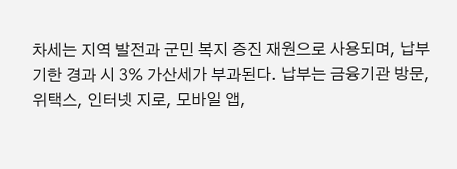차세는 지역 발전과 군민 복지 증진 재원으로 사용되며, 납부 기한 경과 시 3% 가산세가 부과된다. 납부는 금융기관 방문, 위택스, 인터넷 지로, 모바일 앱,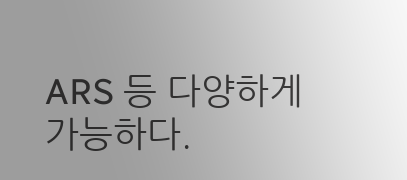ARS 등 다양하게 가능하다.